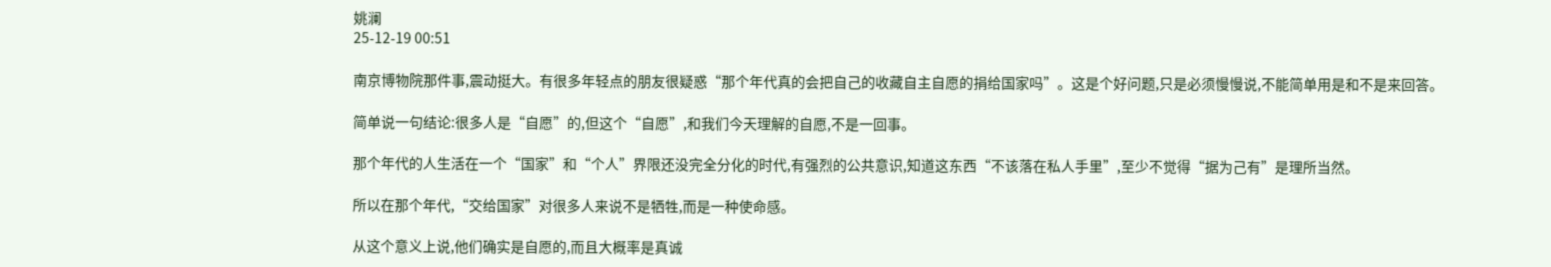姚澜
25-12-19 00:51

南京博物院那件事,震动挺大。有很多年轻点的朋友很疑惑“那个年代真的会把自己的收藏自主自愿的捐给国家吗”。这是个好问题,只是必须慢慢说,不能简单用是和不是来回答。

简单说一句结论:很多人是“自愿”的,但这个“自愿”,和我们今天理解的自愿,不是一回事。

那个年代的人生活在一个“国家”和“个人”界限还没完全分化的时代,有强烈的公共意识,知道这东西“不该落在私人手里”,至少不觉得“据为己有”是理所当然。

所以在那个年代,“交给国家”对很多人来说不是牺牲,而是一种使命感。

从这个意义上说,他们确实是自愿的,而且大概率是真诚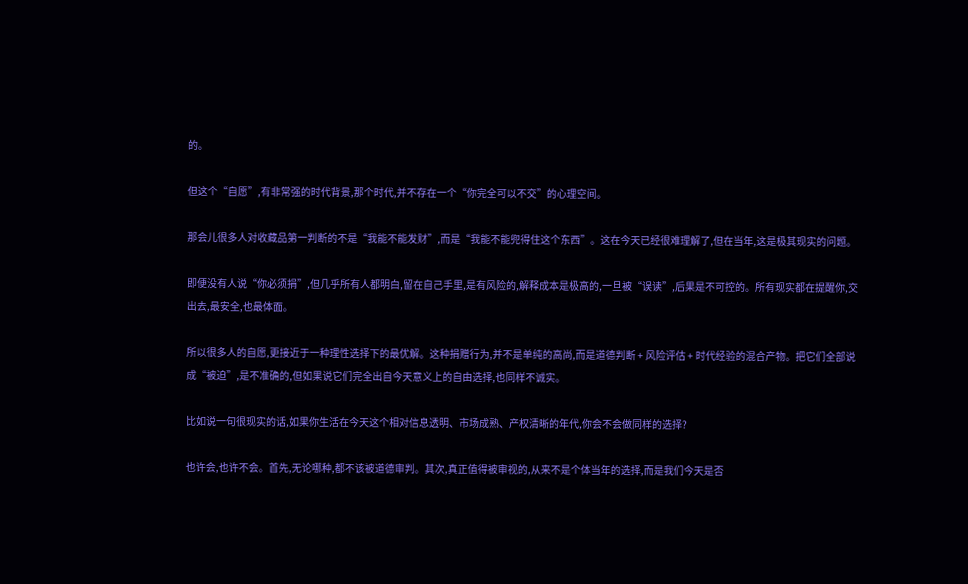的。

但这个“自愿”,有非常强的时代背景,那个时代,并不存在一个“你完全可以不交”的心理空间。

那会儿很多人对收藏品第一判断的不是“我能不能发财”,而是“我能不能兜得住这个东西”。这在今天已经很难理解了,但在当年,这是极其现实的问题。

即便没有人说“你必须捐”,但几乎所有人都明白,留在自己手里,是有风险的,解释成本是极高的,一旦被“误读”,后果是不可控的。所有现实都在提醒你,交出去,最安全,也最体面。

所以很多人的自愿,更接近于一种理性选择下的最优解。这种捐赠行为,并不是单纯的高尚,而是道德判断 + 风险评估 + 时代经验的混合产物。把它们全部说成“被迫”,是不准确的,但如果说它们完全出自今天意义上的自由选择,也同样不诚实。

比如说一句很现实的话,如果你生活在今天这个相对信息透明、市场成熟、产权清晰的年代,你会不会做同样的选择?

也许会,也许不会。首先,无论哪种,都不该被道德审判。其次,真正值得被审视的,从来不是个体当年的选择,而是我们今天是否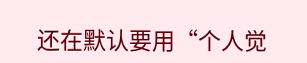还在默认要用“个人觉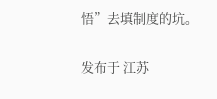悟”去填制度的坑。

发布于 江苏